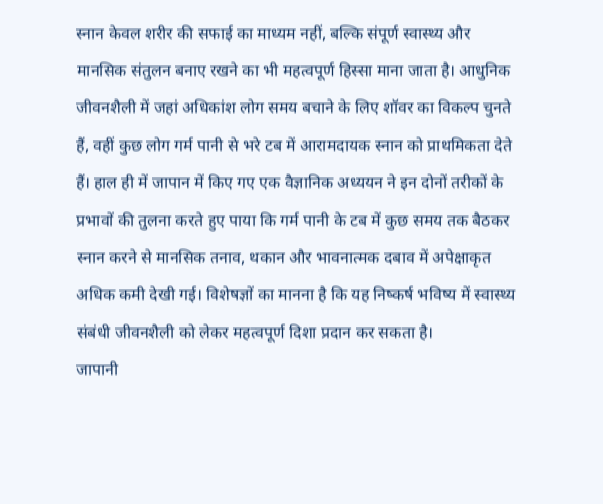स्नान केवल शरीर की सफाई का माध्यम नहीं, बल्कि संपूर्ण स्वास्थ्य और मानसिक संतुलन बनाए रखने का भी महत्वपूर्ण हिस्सा माना जाता है। आधुनिक जीवनशैली में जहां अधिकांश लोग समय बचाने के लिए शॉवर का विकल्प चुनते हैं, वहीं कुछ लोग गर्म पानी से भरे टब में आरामदायक स्नान को प्राथमिकता देते हैं। हाल ही में जापान में किए गए एक वैज्ञानिक अध्ययन ने इन दोनों तरीकों के प्रभावों की तुलना करते हुए पाया कि गर्म पानी के टब में कुछ समय तक बैठकर स्नान करने से मानसिक तनाव, थकान और भावनात्मक दबाव में अपेक्षाकृत अधिक कमी देखी गई। विशेषज्ञों का मानना है कि यह निष्कर्ष भविष्य में स्वास्थ्य संबंधी जीवनशैली को लेकर महत्वपूर्ण दिशा प्रदान कर सकता है।
जापानी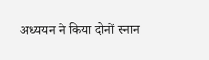अध्ययन ने किया दोनों स्नान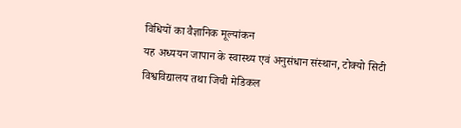विधियों का वैज्ञानिक मूल्यांकन
यह अध्ययन जापान के स्वास्थ्य एवं अनुसंधान संस्थान, टोक्यो सिटी विश्वविद्यालय तथा जिची मेडिकल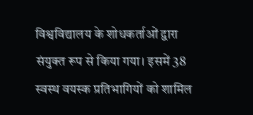विश्वविद्यालय के शोधकर्ताओं द्वारा संयुक्त रूप से किया गया। इसमें 38 स्वस्थ वयस्क प्रतिभागियों को शामिल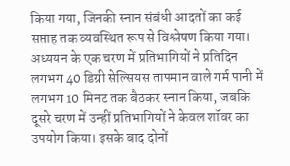किया गया, जिनकी स्नान संबंधी आदतों का कई सप्ताह तक व्यवस्थित रूप से विश्लेषण किया गया। अध्ययन के एक चरण में प्रतिभागियों ने प्रतिदिन लगभग 40 डिग्री सेल्सियस तापमान वाले गर्म पानी में लगभग 10 मिनट तक बैठकर स्नान किया, जबकि दूसरे चरण में उन्हीं प्रतिभागियों ने केवल शॉवर का उपयोग किया। इसके बाद दोनों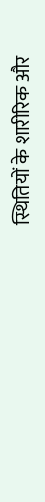स्थितियों के शारीरिक और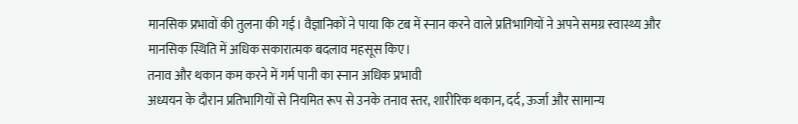मानसिक प्रभावों की तुलना की गई। वैज्ञानिकों ने पाया कि टब में स्नान करने वाले प्रतिभागियों ने अपने समग्र स्वास्थ्य और मानसिक स्थिति में अधिक सकारात्मक बदलाव महसूस किए।
तनाव और थकान कम करने में गर्म पानी का स्नान अधिक प्रभावी
अध्ययन के दौरान प्रतिभागियों से नियमित रूप से उनके तनाव स्तर, शारीरिक थकान, दर्द, ऊर्जा और सामान्य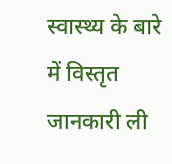स्वास्थ्य के बारे में विस्तृत जानकारी ली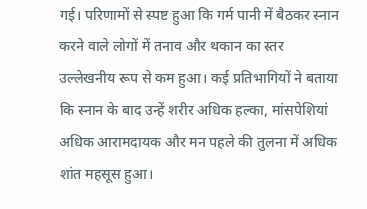गई। परिणामों से स्पष्ट हुआ कि गर्म पानी में बैठकर स्नान करने वाले लोगों में तनाव और थकान का स्तर उल्लेखनीय रूप से कम हुआ। कई प्रतिभागियों ने बताया कि स्नान के बाद उन्हें शरीर अधिक हल्का, मांसपेशियां अधिक आरामदायक और मन पहले की तुलना में अधिक शांत महसूस हुआ।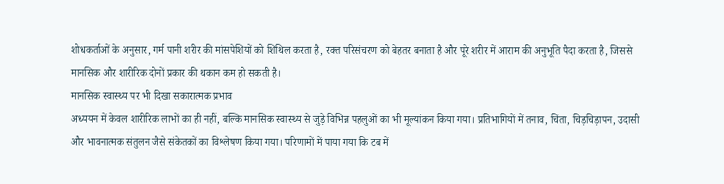शोधकर्ताओं के अनुसार, गर्म पानी शरीर की मांसपेशियों को शिथिल करता है, रक्त परिसंचरण को बेहतर बनाता है और पूरे शरीर में आराम की अनुभूति पैदा करता है, जिससे मानसिक और शारीरिक दोनों प्रकार की थकान कम हो सकती है।
मानसिक स्वास्थ्य पर भी दिखा सकारात्मक प्रभाव
अध्ययन में केवल शारीरिक लाभों का ही नहीं, बल्कि मानसिक स्वास्थ्य से जुड़े विभिन्न पहलुओं का भी मूल्यांकन किया गया। प्रतिभागियों में तनाव, चिंता, चिड़चिड़ापन, उदासी और भावनात्मक संतुलन जैसे संकेतकों का विश्लेषण किया गया। परिणामों में पाया गया कि टब में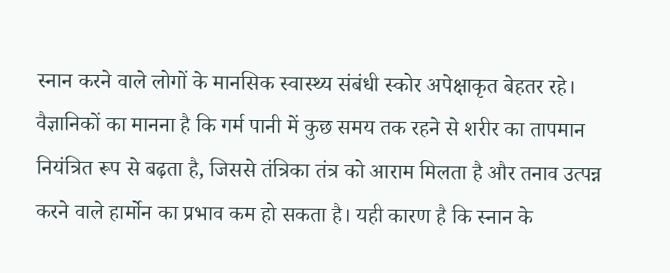स्नान करने वाले लोगों के मानसिक स्वास्थ्य संबंधी स्कोर अपेक्षाकृत बेहतर रहे। वैज्ञानिकों का मानना है कि गर्म पानी में कुछ समय तक रहने से शरीर का तापमान नियंत्रित रूप से बढ़ता है, जिससे तंत्रिका तंत्र को आराम मिलता है और तनाव उत्पन्न करने वाले हार्मोन का प्रभाव कम हो सकता है। यही कारण है कि स्नान के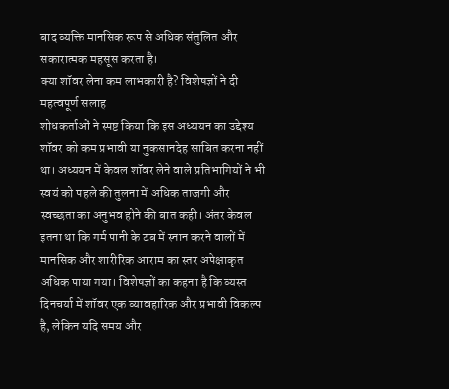बाद व्यक्ति मानसिक रूप से अधिक संतुलित और सकारात्मक महसूस करता है।
क्या शॉवर लेना कम लाभकारी है? विशेषज्ञों ने दी महत्वपूर्ण सलाह
शोधकर्ताओं ने स्पष्ट किया कि इस अध्ययन का उद्देश्य शॉवर को कम प्रभावी या नुकसानदेह साबित करना नहीं था। अध्ययन में केवल शॉवर लेने वाले प्रतिभागियों ने भी स्वयं को पहले की तुलना में अधिक ताजगी और स्वच्छता का अनुभव होने की बात कही। अंतर केवल इतना था कि गर्म पानी के टब में स्नान करने वालों में मानसिक और शारीरिक आराम का स्तर अपेक्षाकृत अधिक पाया गया। विशेषज्ञों का कहना है कि व्यस्त दिनचर्या में शॉवर एक व्यावहारिक और प्रभावी विकल्प है, लेकिन यदि समय और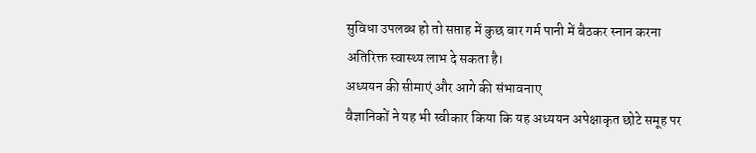सुविधा उपलब्ध हो तो सप्ताह में कुछ बार गर्म पानी में बैठकर स्नान करना अतिरिक्त स्वास्थ्य लाभ दे सकता है।
अध्ययन की सीमाएं और आगे की संभावनाए
वैज्ञानिकों ने यह भी स्वीकार किया कि यह अध्ययन अपेक्षाकृत छोटे समूह पर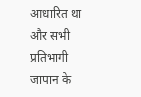आधारित था और सभी प्रतिभागी जापान के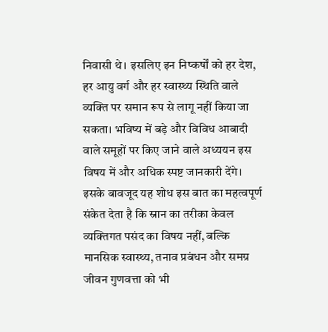निवासी थे। इसलिए इन निष्कर्षों को हर देश, हर आयु वर्ग और हर स्वास्थ्य स्थिति वाले व्यक्ति पर समान रूप से लागू नहीं किया जा सकता। भविष्य में बड़े और विविध आबादी वाले समूहों पर किए जाने वाले अध्ययन इस विषय में और अधिक स्पष्ट जानकारी देंगे। इसके बावजूद यह शोध इस बात का महत्वपूर्ण संकेत देता है कि स्नान का तरीका केवल व्यक्तिगत पसंद का विषय नहीं, बल्कि मानसिक स्वास्थ्य, तनाव प्रबंधन और समग्र जीवन गुणवत्ता को भी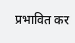प्रभावित कर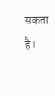सकता है।